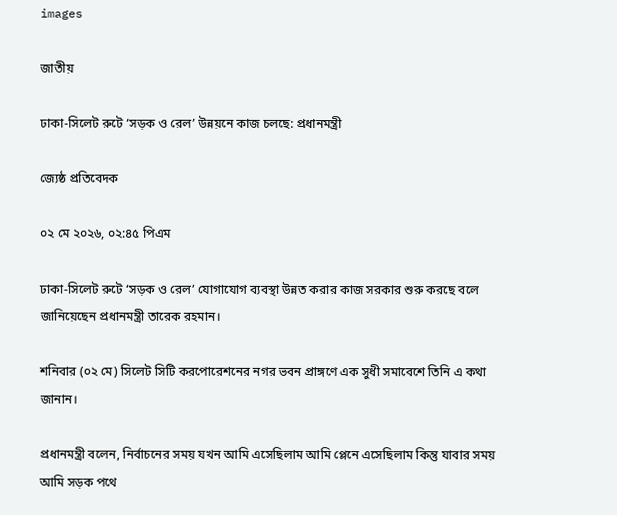images

জাতীয়

ঢাকা-সিলেট রুটে ‘সড়ক ও রেল’ উন্নয়নে কাজ চলছে: প্রধানমন্ত্রী

জ্যেষ্ঠ প্রতিবেদক

০২ মে ২০২৬, ০২:৪৫ পিএম

ঢাকা-সিলেট রুটে ‘সড়ক ও রেল’ যোগাযোগ ব্যবস্থা উন্নত করার কাজ সরকার শুরু করছে বলে জানিয়েছেন প্রধানমন্ত্রী তারেক রহমান।

শনিবার (০২ মে) সিলেট সিটি করপোরেশনের নগর ভবন প্রাঙ্গণে এক সুধী সমাবেশে তিনি এ কথা জানান।

প্রধানমন্ত্রী বলেন, নির্বাচনের সময় যখন আমি এসেছিলাম আমি প্লেনে এসেছিলাম কিন্তু যাবার সময় আমি সড়ক পথে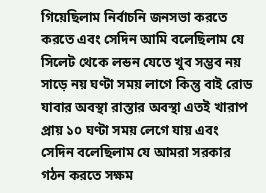গিয়েছিলাম নির্বাচনি জনসভা করতে করতে এবং সেদিন আমি বলেছিলাম যে সিলেট থেকে লন্ডন যেতে খুব সম্ভব নয় সাড়ে নয় ঘণ্টা সময় লাগে কিন্তু বাই রোড যাবার অবস্থা রাস্তার অবস্থা এতই খারাপ প্রায় ১০ ঘণ্টা সময় লেগে যায় এবং সেদিন বলেছিলাম যে আমরা সরকার গঠন করতে সক্ষম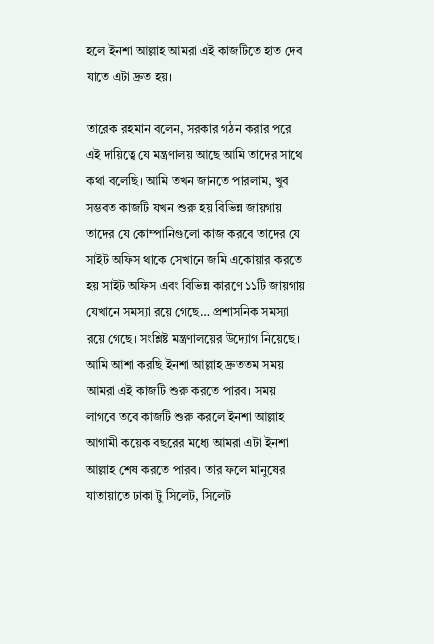হলে ইনশা আল্লাহ আমরা এই কাজটিতে হাত দেব যাতে এটা দ্রুত হয়।

তারেক রহমান বলেন, সরকার গঠন করার পরে এই দায়িত্বে যে মন্ত্রণালয় আছে আমি তাদের সাথে কথা বলেছি। আমি তখন জানতে পারলাম, খুব সম্ভবত কাজটি যখন শুরু হয় বিভিন্ন জায়গায় তাদের যে কোম্পানিগুলো কাজ করবে তাদের যে সাইট অফিস থাকে সেখানে জমি একোয়ার করতে হয় সাইট অফিস এবং বিভিন্ন কারণে ১১টি জায়গায় যেখানে সমস্যা রয়ে গেছে… প্রশাসনিক সমস্যা রয়ে গেছে। সংশ্লিষ্ট মন্ত্রণালয়ের উদ্যোগ নিয়েছে। আমি আশা করছি ইনশা আল্লাহ দ্রুততম সময় আমরা এই কাজটি শুরু করতে পারব। সময় লাগবে তবে কাজটি শুরু করলে ইনশা আল্লাহ আগামী কয়েক বছরের মধ্যে আমরা এটা ইনশা আল্লাহ শেষ করতে পারব। তার ফলে মানুষের যাতায়াতে ঢাকা টু সিলেট, সিলেট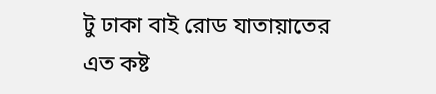টু ঢাকা বাই রোড যাতায়াতের এত কষ্ট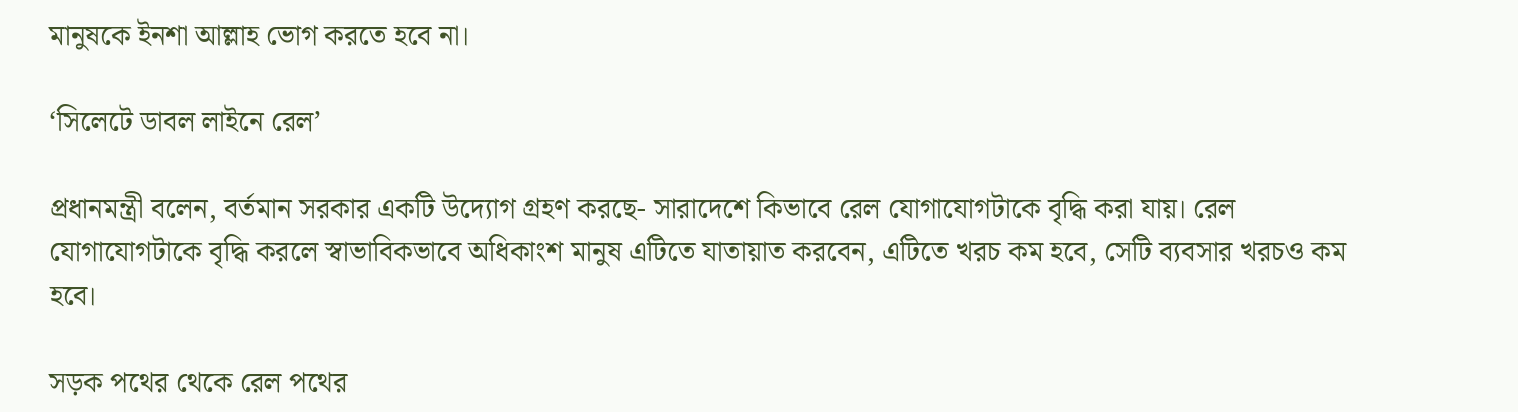মানুষকে ইনশা আল্লাহ ভোগ করতে হবে না।

‘সিলেটে ডাবল লাইনে রেল’

প্রধানমন্ত্রী বলেন, বর্তমান সরকার একটি উদ্যোগ গ্রহণ করছে- সারাদেশে কিভাবে রেল যোগাযোগটাকে বৃদ্ধি করা যায়। রেল যোগাযোগটাকে বৃদ্ধি করলে স্বাভাবিকভাবে অধিকাংশ মানুষ এটিতে যাতায়াত করবেন, এটিতে খরচ কম হবে, সেটি ব্যবসার খরচও কম হবে।

সড়ক পথের থেকে রেল পথের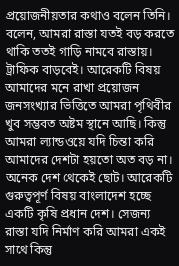প্রয়োজনীয়তার কথাও বলেন তিনি। বলেন, আমরা রাস্তা যতই বড় করতে থাকি ততই গাড়ি নামবে রাস্তায়। ট্রাফিক বাড়বেই। আরেকটি বিষয় আমাদের মনে রাখা প্রয়োজন জনসংখ্যার ভিত্তিতে আমরা পৃথিবীর খুব সম্ভবত অষ্টম স্থানে আছি। কিন্তু আমরা ল্যান্ডওয়ে যদি চিন্তা করি আমাদের দেশটা হয়তো অত বড় না। অনেক দেশ থেকেই ছোট। আরেকটি গুরুত্বপূর্ণ বিষয় বাংলাদেশ হচ্ছে একটি কৃষি প্রধান দেশ। সেজন্য রাস্তা যদি নির্মাণ করি আমরা একই সাথে কিন্তু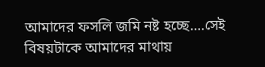আমাদের ফসলি জমি নষ্ট হচ্ছে….সেই বিষয়টাকে আমাদের মাথায়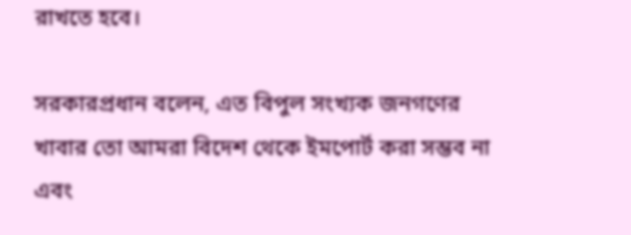রাখতে হবে।

সরকারপ্রধান বলেন, এত বিপুল সংখ্যক জনগণের খাবার তো আমরা বিদেশ থেকে ইমপোর্ট করা সম্ভব না এবং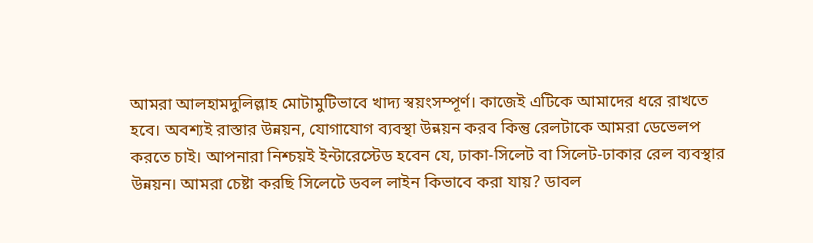আমরা আলহামদুলিল্লাহ মোটামুটিভাবে খাদ্য স্বয়ংসম্পূর্ণ। কাজেই এটিকে আমাদের ধরে রাখতে হবে। অবশ্যই রাস্তার উন্নয়ন, যোগাযোগ ব্যবস্থা উন্নয়ন করব কিন্তু রেলটাকে আমরা ডেভেলপ করতে চাই। আপনারা নিশ্চয়ই ইন্টারেস্টেড হবেন যে, ঢাকা-সিলেট বা সিলেট-ঢাকার রেল ব্যবস্থার উন্নয়ন। আমরা চেষ্টা করছি সিলেটে ডবল লাইন কিভাবে করা যায়? ডাবল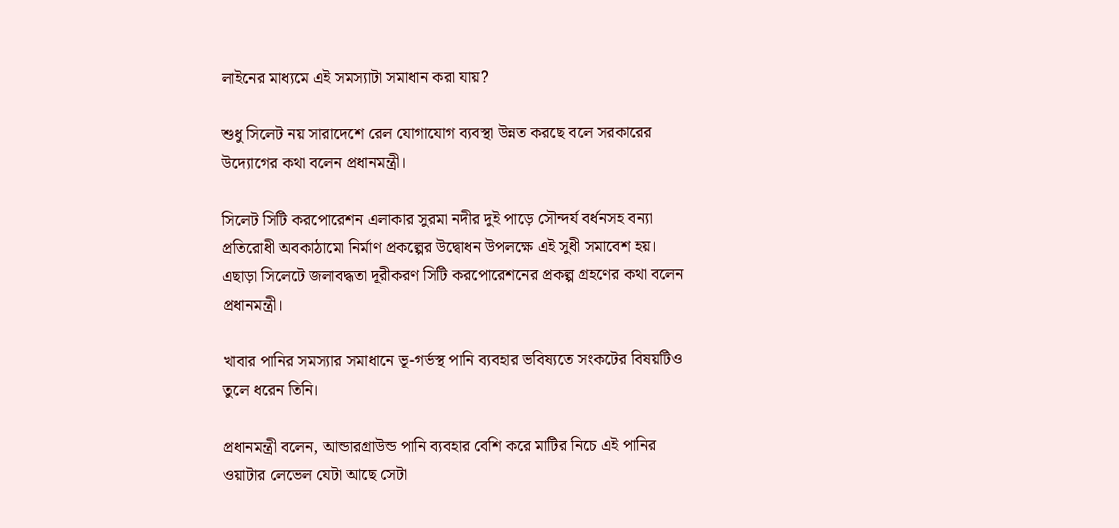লাইনের মাধ্যমে এই সমস্যাটা সমাধান করা যায়?

শুধু সিলেট নয় সারাদেশে রেল যোগাযোগ ব্যবস্থা উন্নত করছে বলে সরকারের উদ্যোগের কথা বলেন প্রধানমন্ত্রী।

সিলেট সিটি করপোরেশন এলাকার সুরমা নদীর দুই পাড়ে সৌন্দর্য বর্ধনসহ বন্যা প্রতিরোধী অবকাঠামো নির্মাণ প্রকল্পের উদ্বোধন উপলক্ষে এই সুধী সমাবেশ হয়। এছাড়া সিলেটে জলাবদ্ধতা দূরীকরণ সিটি করপোরেশনের প্রকল্প গ্রহণের কথা বলেন প্রধানমন্ত্রী।

খাবার পানির সমস্যার সমাধানে ভূ-গর্ভস্থ পানি ব্যবহার ভবিষ্যতে সংকটের বিষয়টিও তুলে ধরেন তিনি।

প্রধানমন্ত্রী বলেন, আন্ডারগ্রাউন্ড পানি ব্যবহার বেশি করে মাটির নিচে এই পানির ওয়াটার লেভেল যেটা আছে সেটা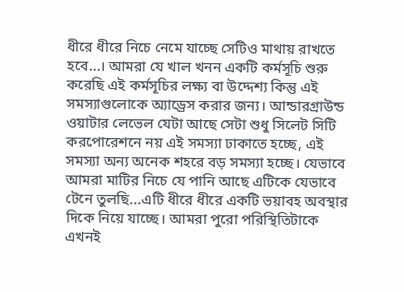ধীরে ধীরে নিচে নেমে যাচ্ছে সেটিও মাথায় রাখতে হবে...। আমরা যে খাল খনন একটি কর্মসূচি শুরু করেছি এই কর্মসূচির লক্ষ্য বা উদ্দেশ্য কিন্তু এই সমস্যাগুলোকে অ্যাড্রেস করার জন্য। আন্ডারগ্রাউন্ড ওয়াটার লেভেল যেটা আছে সেটা শুধু সিলেট সিটি করপোরেশনে নয় এই সমস্যা ঢাকাতে হচ্ছে, এই সমস্যা অন্য অনেক শহরে বড় সমস্যা হচ্ছে। যেভাবে আমরা মাটির নিচে যে পানি আছে এটিকে যেভাবে টেনে তুলছি...এটি ধীরে ধীরে একটি ভয়াবহ অবস্থার দিকে নিয়ে যাচ্ছে। আমরা পুরো পরিস্থিতিটাকে এখনই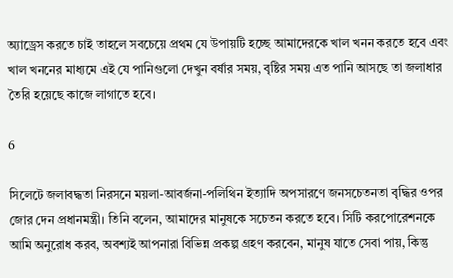অ্যাড্রেস করতে চাই তাহলে সবচেয়ে প্রথম যে উপায়টি হচ্ছে আমাদেরকে খাল খনন করতে হবে এবং খাল খননের মাধ্যমে এই যে পানিগুলো দেখুন বর্ষার সময়, বৃষ্টির সময় এত পানি আসছে তা জলাধার তৈরি হয়েছে কাজে লাগাতে হবে।

6

সিলেটে জলাবদ্ধতা নিরসনে ময়লা-আবর্জনা-পলিথিন ইত্যাদি অপসারণে জনসচেতনতা বৃদ্ধির ওপর জোর দেন প্রধানমন্ত্রী। তিনি বলেন, আমাদের মানুষকে সচেতন করতে হবে। সিটি করপোরেশনকে আমি অনুরোধ করব, অবশ্যই আপনারা বিভিন্ন প্রকল্প গ্রহণ করবেন, মানুষ যাতে সেবা পায়, কিন্তু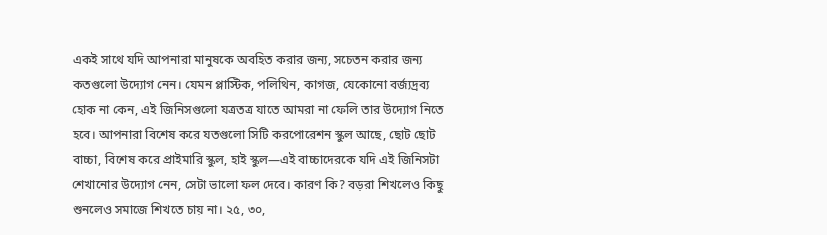একই সাথে যদি আপনারা মানুষকে অবহিত করার জন্য, সচেতন করার জন্য কতগুলো উদ্যোগ নেন। যেমন প্লাস্টিক, পলিথিন, কাগজ, যেকোনো বর্জ্যদ্রব্য হোক না কেন, এই জিনিসগুলো যত্রতত্র যাতে আমরা না ফেলি তার উদ্যোগ নিতে হবে। আপনারা বিশেষ করে যতগুলো সিটি করপোরেশন স্কুল আছে, ছোট ছোট বাচ্চা, বিশেষ করে প্রাইমারি স্কুল, হাই স্কুল—এই বাচ্চাদেরকে যদি এই জিনিসটা শেখানোর উদ্যোগ নেন, সেটা ভালো ফল দেবে। কারণ কি? বড়রা শিখলেও কিছু শুনলেও সমাজে শিখতে চায় না। ২৫, ৩০,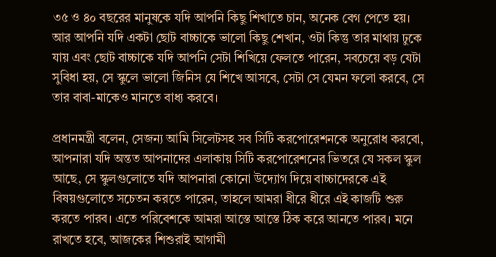৩৫ ও ৪০ বছরের মানুষকে যদি আপনি কিছু শিখাতে চান, অনেক বেগ পেতে হয়। আর আপনি যদি একটা ছোট বাচ্চাকে ভালো কিছু শেখান, ওটা কিন্তু তার মাথায় ঢুকে যায় এবং ছোট বাচ্চাকে যদি আপনি সেটা শিখিয়ে ফেলতে পারেন, সবচেয়ে বড় যেটা সুবিধা হয়, সে স্কুলে ভালো জিনিস যে শিখে আসবে, সেটা সে যেমন ফলো করবে, সে তার বাবা-মাকেও মানতে বাধ্য করবে।

প্রধানমন্ত্রী বলেন, সেজন্য আমি সিলেটসহ সব সিটি করপোরেশনকে অনুরোধ করবো, আপনারা যদি অন্তত আপনাদের এলাকায় সিটি করপোরেশনের ভিতরে যে সকল স্কুল আছে, সে স্কুলগুলোতে যদি আপনারা কোনো উদ্যোগ দিয়ে বাচ্চাদেরকে এই বিষয়গুলোতে সচেতন করতে পারেন, তাহলে আমরা ধীরে ধীরে এই কাজটি শুরু করতে পারব। এতে পরিবেশকে আমরা আস্তে আস্তে ঠিক করে আনতে পারব। মনে রাখতে হবে, আজকের শিশুরাই আগামী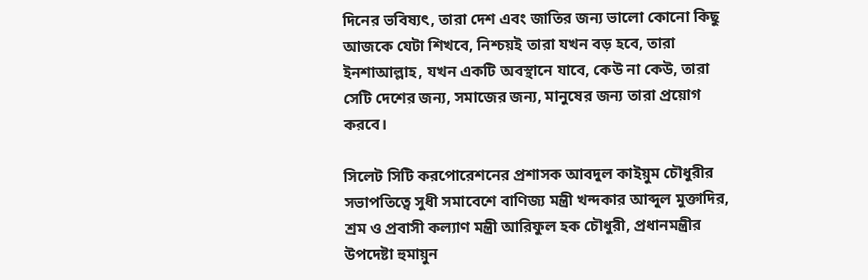দিনের ভবিষ্যৎ, তারা দেশ এবং জাতির জন্য ভালো কোনো কিছু আজকে যেটা শিখবে, নিশ্চয়ই তারা যখন বড় হবে, তারা ইনশাআল্লাহ, যখন একটি অবস্থানে যাবে, কেউ না কেউ, তারা সেটি দেশের জন্য, সমাজের জন্য, মানুষের জন্য তারা প্রয়োগ করবে।

সিলেট সিটি করপোরেশনের প্রশাসক আবদুল কাইয়ুম চৌধুরীর সভাপতিত্বে সুধী সমাবেশে বাণিজ্য মন্ত্রী খন্দকার আব্দুল মুক্তাদির, শ্রম ও প্রবাসী কল্যাণ মন্ত্রী আরিফুল হক চৌধুরী, প্রধানমন্ত্রীর উপদেষ্টা হুমায়ুন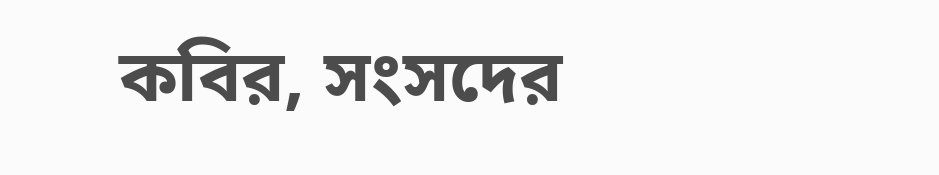কবির, সংসদের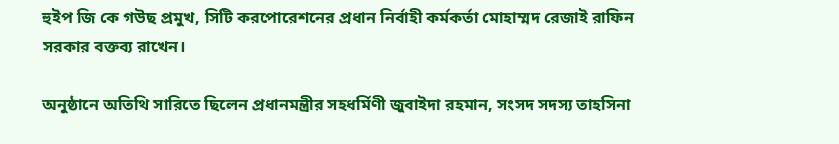হুইপ জি কে গউছ প্রমুখ, সিটি করপোরেশনের প্রধান নির্বাহী কর্মকর্তা মোহাম্মদ রেজাই রাফিন সরকার বক্তব্য রাখেন।

অনুষ্ঠানে অতিথি সারিতে ছিলেন প্রধানমন্ত্রীর সহধর্মিণী জুবাইদা রহমান, সংসদ সদস্য তাহসিনা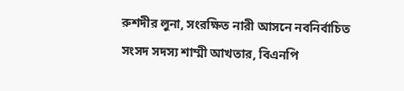রুশদীর লুনা, সংরক্ষিত নারী আসনে নবনির্বাচিত সংসদ সদস্য শাম্মী আখতার, বিএনপি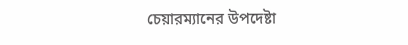চেয়ারম্যানের উপদেষ্টা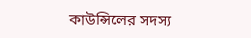কাউন্সিলের সদস্য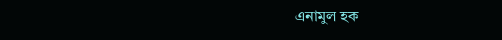এনামুল হক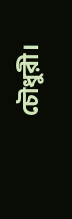চৌধুরী।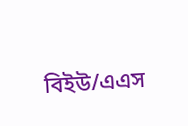বিইউ/এএস